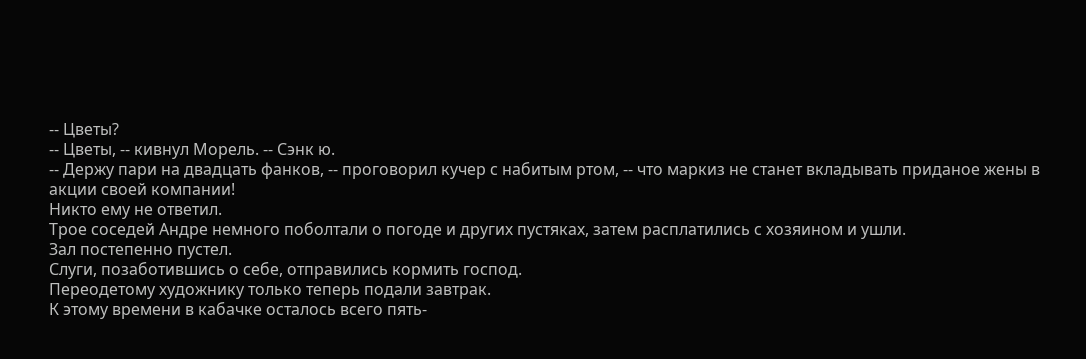-- Цветы?
-- Цветы, -- кивнул Морель. -- Сэнк ю.
-- Держу пари на двадцать фанков, -- проговорил кучер с набитым ртом, -- что маркиз не станет вкладывать приданое жены в акции своей компании!
Никто ему не ответил.
Трое соседей Андре немного поболтали о погоде и других пустяках, затем расплатились с хозяином и ушли.
Зал постепенно пустел.
Слуги, позаботившись о себе, отправились кормить господ.
Переодетому художнику только теперь подали завтрак.
К этому времени в кабачке осталось всего пять-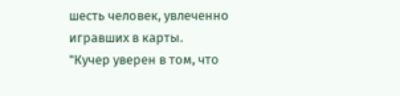шесть человек, увлеченно игравших в карты.
"Кучер уверен в том, что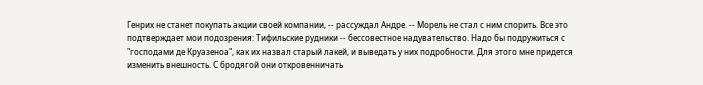Генрих не станет покупать акции своей компании, -- рассуждал Андре. -- Морель не стал с ним спорить. Все это подтверждает мои подозрения: Тифильские рудники -- бессовестное надувательство. Надо бы подружиться с "господами де Круазеноа", как их назвал старый лакей, и выведать у них подробности. Для этого мне придется изменить внешность. С бродягой они откровенничать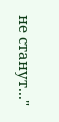не станут..."